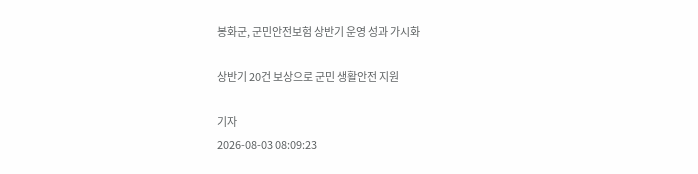봉화군, 군민안전보험 상반기 운영 성과 가시화

상반기 20건 보상으로 군민 생활안전 지원

기자
2026-08-03 08:09:23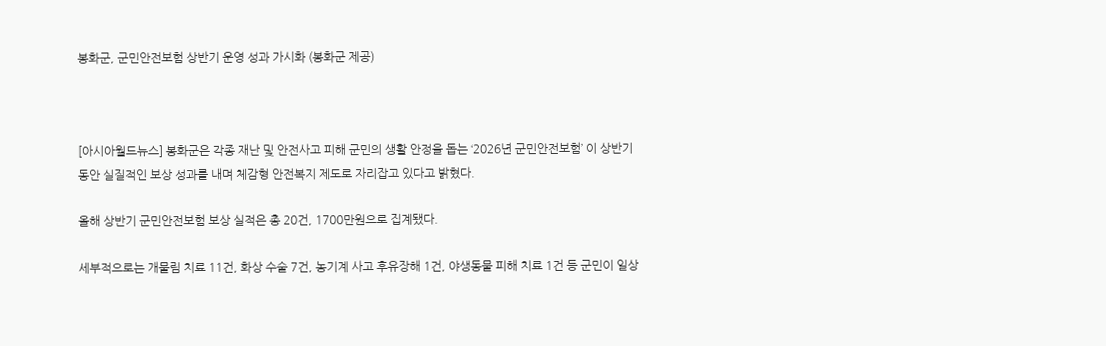봉화군, 군민안전보험 상반기 운영 성과 가시화 (봉화군 제공)



[아시아월드뉴스] 봉화군은 각종 재난 및 안전사고 피해 군민의 생활 안정을 돕는 ‘2026년 군민안전보험’ 이 상반기 동안 실질적인 보상 성과를 내며 체감형 안전복지 제도로 자리잡고 있다고 밝혔다.

올해 상반기 군민안전보험 보상 실적은 총 20건, 1700만원으로 집계됐다.

세부적으로는 개물림 치료 11건, 화상 수술 7건, 농기계 사고 후유장해 1건, 야생동물 피해 치료 1건 등 군민이 일상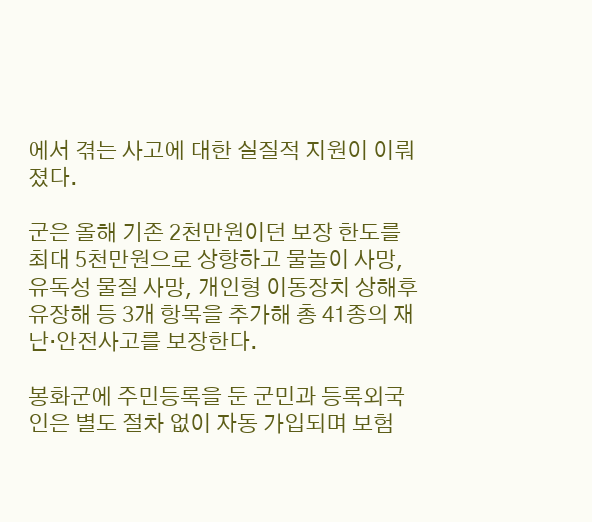에서 겪는 사고에 대한 실질적 지원이 이뤄졌다.

군은 올해 기존 2천만원이던 보장 한도를 최대 5천만원으로 상향하고 물놀이 사망, 유독성 물질 사망, 개인형 이동장치 상해후유장해 등 3개 항목을 추가해 총 41종의 재난·안전사고를 보장한다.

봉화군에 주민등록을 둔 군민과 등록외국인은 별도 절차 없이 자동 가입되며 보험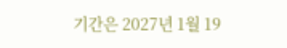기간은 2027년 1월 19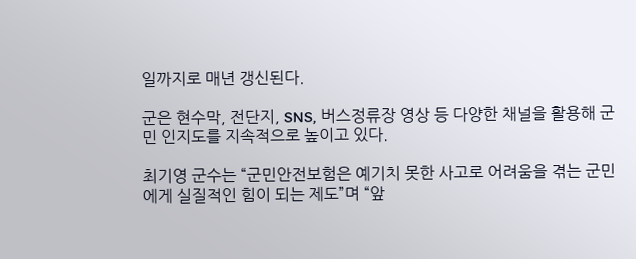일까지로 매년 갱신된다.

군은 현수막, 전단지, SNS, 버스정류장 영상 등 다양한 채널을 활용해 군민 인지도를 지속적으로 높이고 있다.

최기영 군수는 “군민안전보험은 예기치 못한 사고로 어려움을 겪는 군민에게 실질적인 힘이 되는 제도”며 “앞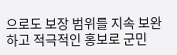으로도 보장 범위를 지속 보완하고 적극적인 홍보로 군민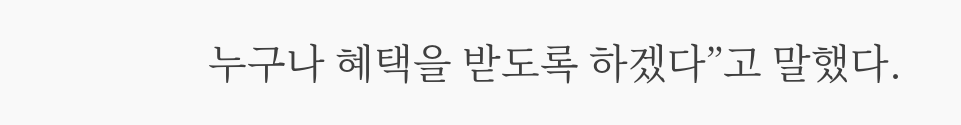누구나 혜택을 받도록 하겠다”고 말했다.